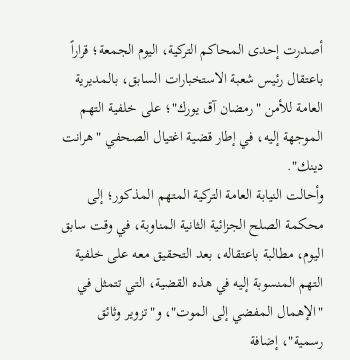أصدرت إحدى المحاكم التركية، اليوم الجمعة؛ قراراً باعتقال رئيس شعبة الاستخبارات السابق، بالمديرية العامة للأمن "رمضان آق يورك"؛ على خلفية التهم الموجهة إليه، في إطار قضية اغتيال الصحفي "هرانت دينك".
وأحالت النيابة العامة التركية المتهم المذكور؛ إلى محكمة الصلح الجزائية الثانية المناوبة، في وقت سابق اليوم، مطالبة باعتقاله، بعد التحقيق معه على خلفية التهم المنسوبة إليه في هذه القضية، التي تتمثل في "الإهمال المفضي إلى الموت"، و"تزوير وثائق رسمية"، إضافة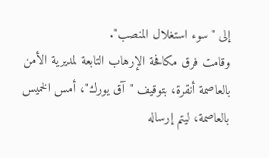إلى "سوء استغلال المنصب".
وقامت فرق مكافحة الإرهاب التابعة لمديرية الأمن بالعاصمة أنقرة، بتوقيف "آق يورك"، أمس الخميس بالعاصمة، ليتم إرساله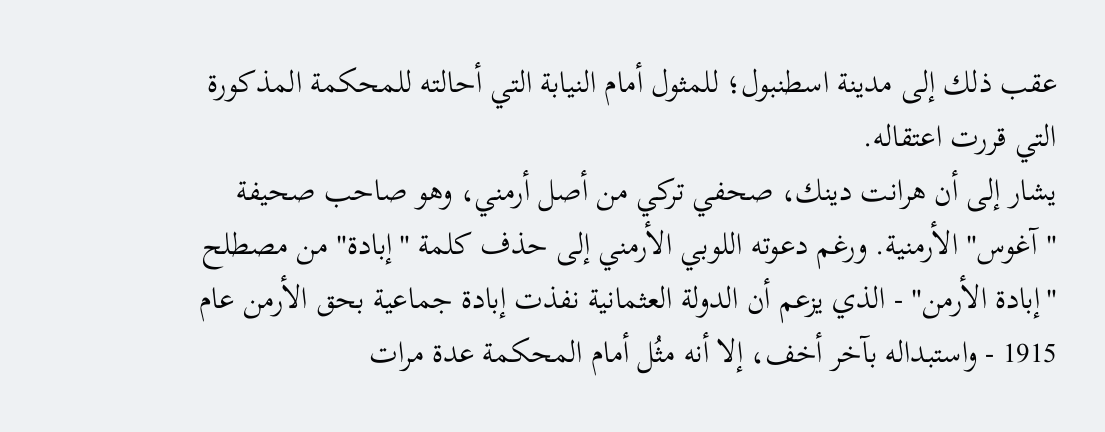عقب ذلك إلى مدينة اسطنبول؛ للمثول أمام النيابة التي أحالته للمحكمة المذكورة التي قررت اعتقاله.
يشار إلى أن هرانت دينك، صحفي تركي من أصل أرمني، وهو صاحب صحيفة "آغوس" الأرمنية. ورغم دعوته اللوبي الأرمني إلى حذف كلمة "إبادة" من مصطلح "إبادة الأرمن" - الذي يزعم أن الدولة العثمانية نفذت إبادة جماعية بحق الأرمن عام 1915 - واستبداله بآخر أخف، إلا أنه مثُل أمام المحكمة عدة مرات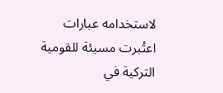لاستخدامه عبارات اعتُبرت مسيئة للقومية التركية في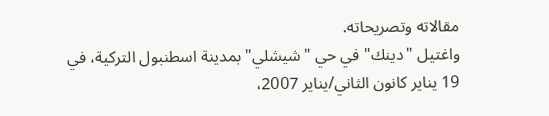مقالاته وتصريحاته.
واغتيل "دينك" في حي "شيشلي" بمدينة اسطنبول التركية، في 19 يناير كانون الثاني/يناير 2007،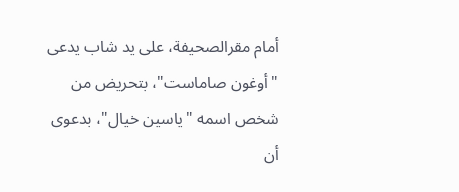أمام مقرالصحيفة، على يد شاب يدعى "أوغون صاماست"، بتحريض من شخص اسمه "ياسين خيال"، بدعوى أن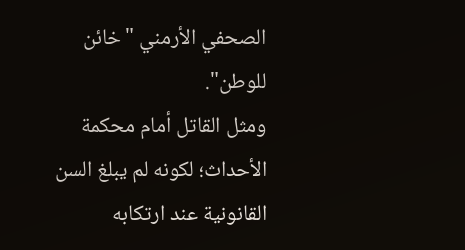الصحفي الأرمني "خائن للوطن".
ومثل القاتل أمام محكمة الأحداث؛ لكونه لم يبلغ السن القانونية عند ارتكابه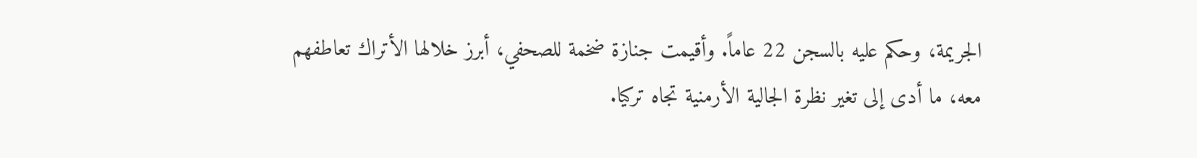الجريمة، وحكم عليه بالسجن 22 عاماً. وأقيمت جنازة ضخمة للصحفي، أبرز خلالها الأتراك تعاطفهم معه، ما أدى إلى تغير نظرة الجالية الأرمنية تجاه تركيا.